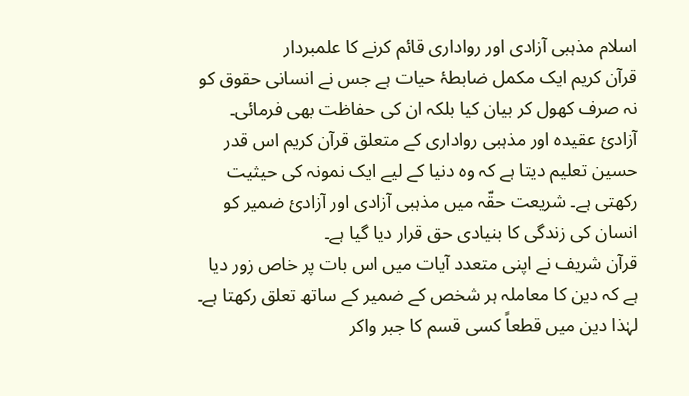اسلام مذہبی آزادی اور رواداری قائم کرنے کا علمبردار
قرآن کریم ایک مکمل ضابطۂ حیات ہے جس نے انسانی حقوق کو نہ صرف کھول کر بیان کیا بلکہ ان کی حفاظت بھی فرمائی۔ آزادیٔ عقیدہ اور مذہبی رواداری کے متعلق قرآن کریم اس قدر حسین تعلیم دیتا ہے کہ وہ دنیا کے لیے ایک نمونہ کی حیثیت رکھتی ہے۔ شریعت حقّہ میں مذہبی آزادی اور آزادیٔ ضمیر کو انسان کی زندگی کا بنیادی حق قرار دیا گیا ہے۔
قرآن شریف نے اپنی متعدد آیات میں اس بات پر خاص زور دیا ہے کہ دین کا معاملہ ہر شخص کے ضمیر کے ساتھ تعلق رکھتا ہے۔ لہٰذا دین میں قطعاً کسی قسم کا جبر واکر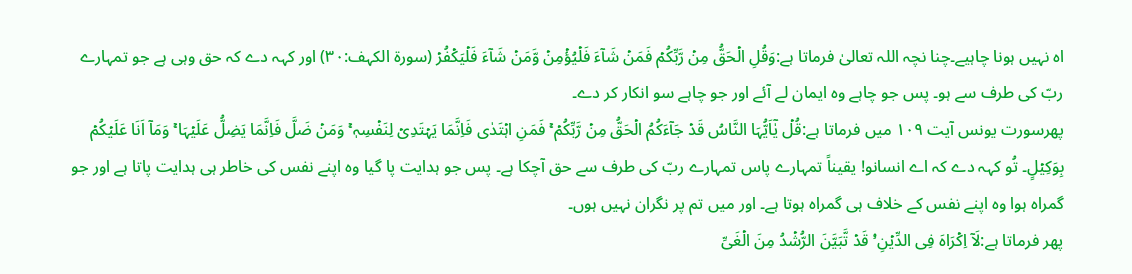اہ نہیں ہونا چاہیے۔چنا نچہ اللہ تعالیٰ فرماتا ہے:وَقُلِ الۡحَقُّ مِنۡ رَّبِّکُمۡ فَمَنۡ شَآءَ فَلۡیُؤۡمِنۡ وَّمَنۡ شَآءَ فَلۡیَکۡفُرۡ (سورۃ الکہف:۳۰) اور کہہ دے کہ حق وہی ہے جو تمہارے ربّ کی طرف سے ہو۔ پس جو چاہے وہ ایمان لے آئے اور جو چاہے سو انکار کر دے۔
پھرسورت یونس آیت ۱۰۹ میں فرماتا ہے:قُلۡ یٰۤاَیُّہَا النَّاسُ قَدۡ جَآءَکُمُ الۡحَقُّ مِنۡ رَّبِّکُمۡ ۚ فَمَنِ اہۡتَدٰی فَاِنَّمَا یَہۡتَدِیۡ لِنَفۡسِہٖ ۚ وَمَنۡ ضَلَّ فَاِنَّمَا یَضِلُّ عَلَیۡہَا ۚ وَمَاۤ اَنَا عَلَیۡکُمۡ بِوَکِیۡلٍ۔ تُو کہہ دے کہ اے انسانو! یقیناً تمہارے پاس تمہارے ربّ کی طرف سے حق آچکا ہے۔ پس جو ہدایت پا گیا وہ اپنے نفس کی خاطر ہی ہدایت پاتا ہے اور جو گمراہ ہوا وہ اپنے نفس کے خلاف ہی گمراہ ہوتا ہے۔ اور میں تم پر نگران نہیں ہوں۔
پھر فرماتا ہے:لَاۤ اِکۡرَاہَ فِی الدِّیۡنِ ۟ۙ قَدۡ تَّبَیَّنَ الرُّشۡدُ مِنَ الۡغَیِّ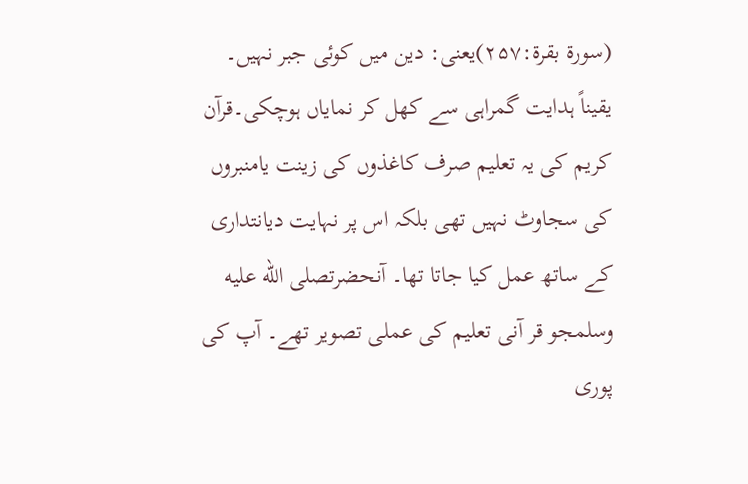(سورۃ بقرۃ:۲۵۷)یعنی: دین میں کوئی جبر نہیں۔ یقیناً ہدایت گمراہی سے کھل کر نمایاں ہوچکی۔قرآن کریم کی یہ تعلیم صرف کاغذوں کی زینت یامنبروں کی سجاوٹ نہیں تھی بلکہ اس پر نہایت دیانتداری کے ساتھ عمل کیا جاتا تھا۔ آنحضرتصلى الله عليه وسلمجو قر آنی تعلیم کی عملی تصویر تھے۔ آپ کی پوری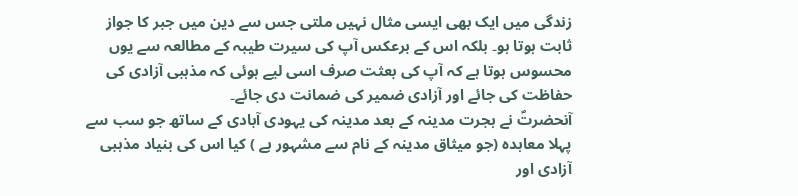زندگی میں ایک بھی ایسی مثال نہیں ملتی جس سے دین میں جبر کا جواز ثابت ہوتا ہو۔ بلکہ اس کے برعکس آپ کی سیرت طیبہ کے مطالعہ سے یوں محسوس ہوتا ہے کہ آپ کی بعثت صرف اسی لیے ہوئی کہ مذہبی آزادی کی حفاظت کی جائے اور آزادی ضمیر کی ضمانت دی جائے۔
آنحضرتؐ نے ہجرت مدینہ کے بعد مدینہ کی یہودی آبادی کے ساتھ جو سب سے پہلا معاہدہ (جو میثاق مدینہ کے نام سے مشہور ہے ) کیا اس کی بنیاد مذہبی آزادی اور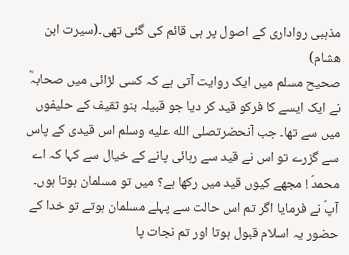مذہبی رواداری کے اصول پر ہی قائم کی گئی تھی۔(سيرت ابن هشام)
صحیح مسلم میں ایک روایت آتی ہے کہ کسی لڑائی میں صحابہؓ نے ایک ایسے کا فرکو قید کر دیا جو قبیلہ بنو ثقیف کے حلیفوں میں سے تھا۔ جب آنحضرتصلى الله عليه وسلم اس قیدی کے پاس سے گزرے تو اس نے قید سے رہائی پانے کے خیال سے کہا کہ اے محمدؐ ! مجھے کیوں قید میں رکھا ہے؟ میں تو مسلمان ہوتا ہوں۔ آپؐ نے فرمایا اگر تم اس حالت سے پہلے مسلمان ہوتے تو خدا کے حضور یہ اسلام قبول ہوتا اور تم نجات پا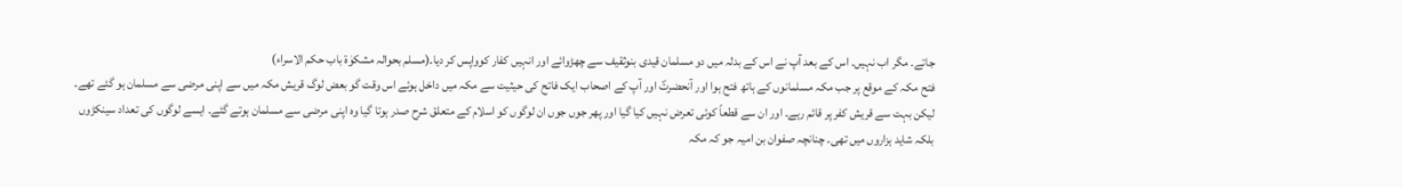جاتے۔ مگر اب نہیں۔ اس کے بعد آپ نے اس کے بدلہ میں دو مسلمان قیدی بنوثقیف سے چھڑوائے اور انہیں کفار کوواپس کر دیا۔(مسلم بحوالہ مشكوٰة باب حكم الاسراء)
فتح مکہ کے موقع پر جب مکہ مسلمانوں کے ہاتھ فتح ہوا اور آنحضرتؐ اور آپ کے اصحاب ایک فاتح کی حیثیت سے مکہ میں داخل ہوئے اس وقت گو بعض لوگ قریش مکہ میں سے اپنی مرضی سے مسلمان ہو گئے تھے۔ لیکن بہت سے قریش کفر پر قائم رہے۔ اور ان سے قطعاً کوئی تعرض نہیں کیا گیا اور پھر جوں جوں ان لوگوں کو اسلام کے متعلق شرح صدر ہوتا گیا وہ اپنی مرضی سے مسلمان ہوتے گئے۔ ایسے لوگوں کی تعداد سینکڑوں بلکہ شاید ہزاروں میں تھی۔ چنانچہ صفوان بن امیہ جو کہ مکہ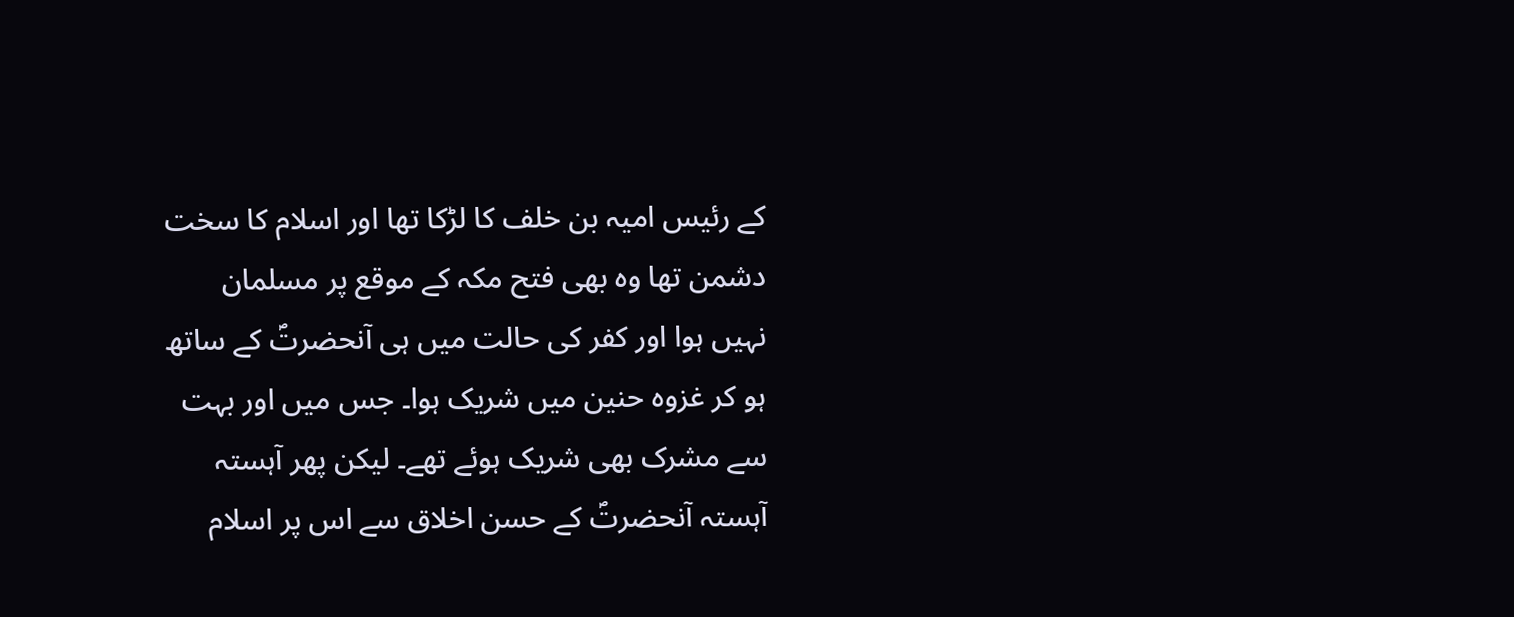کے رئیس امیہ بن خلف کا لڑکا تھا اور اسلام کا سخت دشمن تھا وہ بھی فتح مکہ کے موقع پر مسلمان نہیں ہوا اور کفر کی حالت میں ہی آنحضرتؐ کے ساتھ ہو کر غزوہ حنین میں شریک ہوا۔ جس میں اور بہت سے مشرک بھی شریک ہوئے تھے۔ لیکن پھر آہستہ آہستہ آنحضرتؐ کے حسن اخلاق سے اس پر اسلام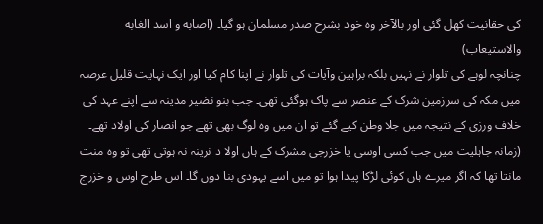کی حقانیت کھل گئی اور بالآخر وہ خود بشرح صدر مسلمان ہو گیا۔ (اصابه و اسد الغابه والاستيعاب)
چنانچہ لوہے کی تلوار نے نہیں بلکہ براہین وآیات کی تلوار نے اپنا کام کیا اور ایک نہایت قلیل عرصہ میں مکہ کی سرزمین شرک کے عنصر سے پاک ہوگئی تھی۔ جب بنو نضیر مدینہ سے اپنے عہد کی خلاف ورزی کے نتیجہ میں جلا وطن کیے گئے تو ان میں وہ لوگ بھی تھے جو انصار کی اولاد تھے۔ (زمانہ جاہلیت میں جب کسی اوسی یا خزرجی مشرک کے ہاں اولا د نرینہ نہ ہوتی تھی تو وہ منت مانتا تھا کہ اگر میرے ہاں کوئی لڑکا پیدا ہوا تو میں اسے یہودی بنا دوں گا۔ اس طرح اوس و خزرج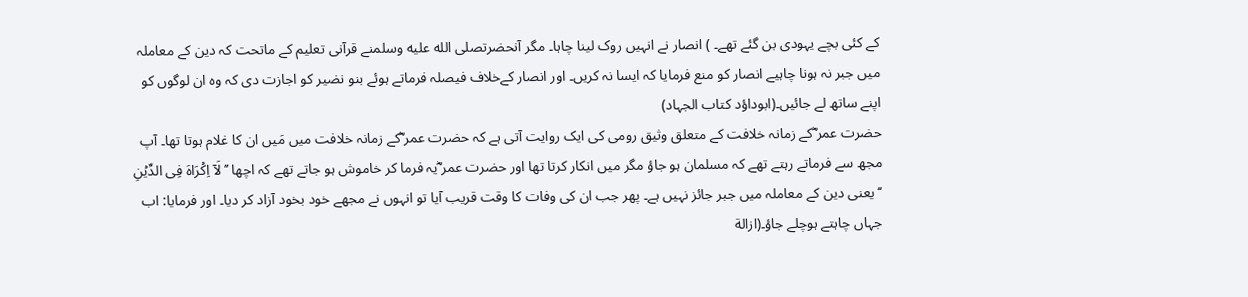کے کئی بچے یہودی بن گئے تھے۔ ) انصار نے انہیں روک لینا چاہا۔ مگر آنحضرتصلى الله عليه وسلمنے قرآنی تعلیم کے ماتحت کہ دین کے معاملہ میں جبر نہ ہونا چاہیے انصار کو منع فرمایا کہ ایسا نہ کریں۔ اور انصار کےخلاف فیصلہ فرماتے ہوئے بنو نضیر کو اجازت دی کہ وہ ان لوگوں کو اپنے ساتھ لے جائیں۔(ابوداؤد کتاب الجہاد)
حضرت عمر ؓکے زمانہ خلافت کے متعلق وثیق رومی کی ایک روایت آتی ہے کہ حضرت عمر ؓکے زمانہ خلافت میں مَیں ان کا غلام ہوتا تھا۔ آپ مجھ سے فرماتے رہتے تھے کہ مسلمان ہو جاؤ مگر میں انکار کرتا تھا اور حضرت عمر ؓیہ فرما کر خاموش ہو جاتے تھے کہ اچھا ’’لَاۤ اِکۡرَاہَ فِی الدِّیۡنِ ‘‘یعنی دین کے معاملہ میں جبر جائز نہیں ہے۔ پھر جب ان کی وفات کا وقت قریب آیا تو انہوں نے مجھے خود بخود آزاد کر دیا۔ اور فرمایا: اب جہاں چاہتے ہوچلے جاؤ۔(ازالة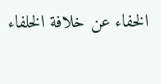الخفاء عن خلافة الخلفاء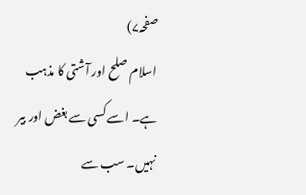صفحہ۷)
اسلام صلح اور آشتی کا مذہب ہے۔ اسے کسی سے بغض اور بیر نہیں۔ سب سے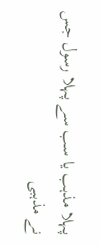پہلا مذہب یا سب سے پہلا رسول جس نے مذہبی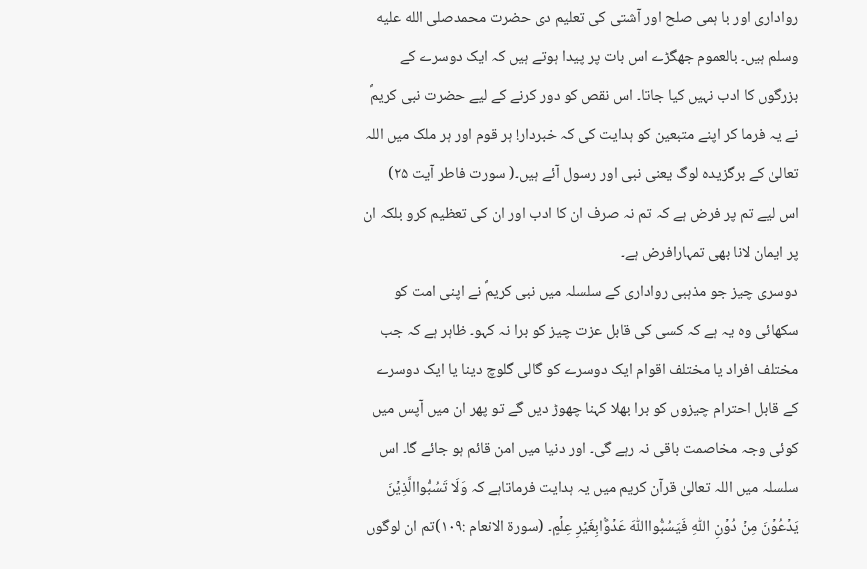رواداری اور با ہمی صلح اور آشتی کی تعلیم دی حضرت محمدصلى الله عليه وسلم ہیں۔ بالعموم جھگڑے اس بات پر پیدا ہوتے ہیں کہ ایک دوسرے کے بزرگوں کا ادب نہیں کیا جاتا۔ اس نقص کو دور کرنے کے لیے حضرت نبی کریمؐ نے یہ فرما کر اپنے متبعین کو ہدایت کی کہ خبردار! ہر قوم اور ہر ملک میں اللہ تعالیٰ کے برگزیدہ لوگ یعنی نبی اور رسول آئے ہیں۔( سورت فاطر آیت ۲۵)
اس لیے تم پر فرض ہے کہ تم نہ صرف ان کا ادب اور ان کی تعظیم کرو بلکہ ان پر ایمان لانا بھی تمہارافرض ہے۔
دوسری چیز جو مذہبی رواداری کے سلسلہ میں نبی کریمؐ نے اپنی امت کو سکھائی وہ یہ ہے کہ کسی کی قابل عزت چیز کو برا نہ کہو۔ ظاہر ہے کہ جب مختلف افراد یا مختلف اقوام ایک دوسرے کو گالی گلوچ دینا یا ایک دوسرے کے قابل احترام چیزوں کو برا بھلا کہنا چھوڑ دیں گے تو پھر ان میں آپس میں کوئی وجہ مخاصمت باقی نہ رہے گی۔ اور دنیا میں امن قائم ہو جائے گا۔ اس سلسلہ میں اللہ تعالیٰ قرآن کریم میں یہ ہدایت فرماتاہے کہ وَلَا تَسُبُّواالَّذِیۡنَ یَدۡعُوۡنَ مِنۡ دُوۡنِ اللّٰہِ فَیَسُبُّوااللّٰہَ عَدۡوًۢابِغَیۡرِ عِلۡمٍ۔ (سورة الانعام :۱۰۹)تم ان لوگوں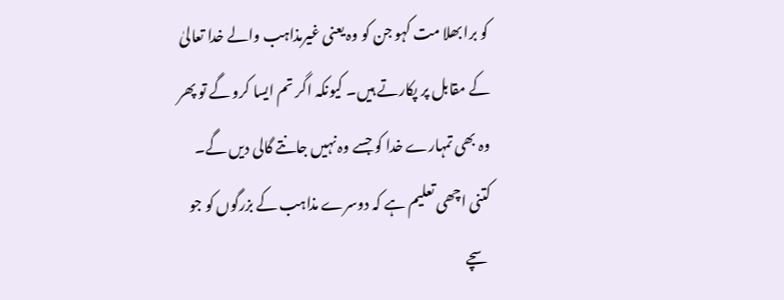کو برا بھلا مت کہو جن کو وہ یعنی غیرمذاہب والے خدا تعالیٰ کے مقابل پر پکارتے ہیں۔ کیونکہ اگر تم ایسا کرو گے تو پھر وہ بھی تمہارے خدا کو جسے وہ نہیں جانتے گالی دیں گے۔
کتنی اچھی تعلیم ہے کہ دوسرے مذاہب کے بزرگوں کو جو سچے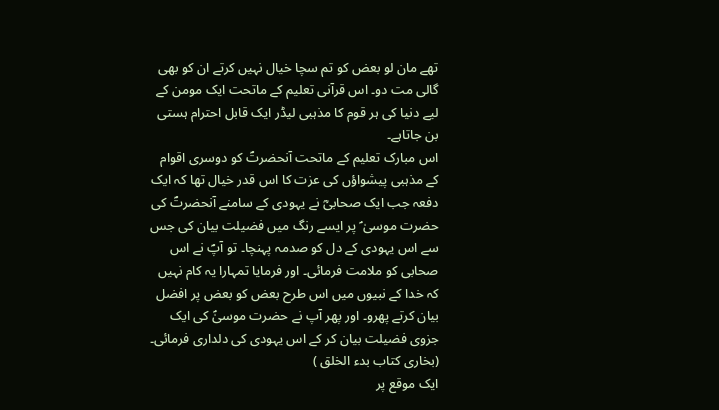تھے مان لو بعض کو تم سچا خیال نہیں کرتے ان کو بھی گالی مت دو۔ اس قرآنی تعلیم کے ماتحت ایک مومن کے لیے دنیا کی ہر قوم کا مذہبی لیڈر ایک قابل احترام ہستی بن جاتاہے۔
اس مبارک تعلیم کے ماتحت آنحضرتؐ کو دوسری اقوام کے مذہبی پیشواؤں کی عزت کا اس قدر خیال تھا کہ ایک دفعہ جب ایک صحابیؓ نے یہودی کے سامنے آنحضرتؐ کی حضرت موسیٰ ؑ پر ایسے رنگ میں فضیلت بیان کی جس سے اس یہودی کے دل کو صدمہ پہنچا۔ تو آپؐ نے اس صحابی کو ملامت فرمائی۔ اور فرمایا تمہارا یہ کام نہیں کہ خدا کے نبیوں میں اس طرح بعض کو بعض پر افضل بیان کرتے پھرو۔ اور پھر آپ نے حضرت موسیٰؑ کی ایک جزوی فضیلت بیان کر کے اس یہودی کی دلداری فرمائی۔ (بخاری کتاب بدء الخلق )
ایک موقع پر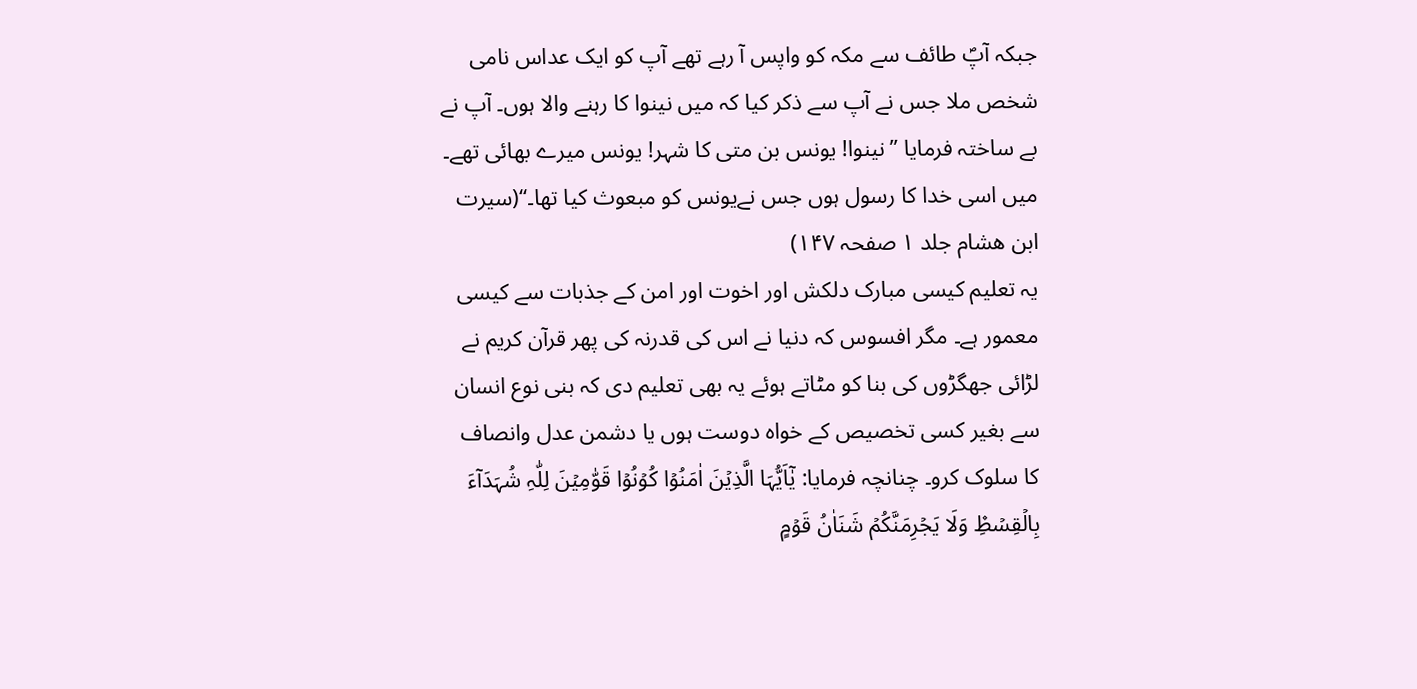جبکہ آپؐ طائف سے مکہ کو واپس آ رہے تھے آپ کو ایک عداس نامی شخص ملا جس نے آپ سے ذکر کیا کہ میں نینوا کا رہنے والا ہوں۔ آپ نے بے ساختہ فرمایا ’’نینوا! یونس بن متی کا شہر! یونس میرے بھائی تھے۔ میں اسی خدا کا رسول ہوں جس نےیونس کو مبعوث کیا تھا۔‘‘(سيرت ابن هشام جلد ۱ صفحہ ۱۴۷)
یہ تعلیم کیسی مبارک دلکش اور اخوت اور امن کے جذبات سے کیسی معمور ہے۔ مگر افسوس کہ دنیا نے اس کی قدرنہ کی پھر قرآن کریم نے لڑائی جھگڑوں کی بنا کو مٹاتے ہوئے یہ بھی تعلیم دی کہ بنی نوع انسان سے بغیر کسی تخصیص کے خواہ دوست ہوں یا دشمن عدل وانصاف کا سلوک کرو۔ چنانچہ فرمایا: یٰۤاَیُّہَا الَّذِیۡنَ اٰمَنُوۡا کُوۡنُوۡا قَوّٰمِیۡنَ لِلّٰہِ شُہَدَآءَ بِالۡقِسۡطِ۫ وَلَا یَجۡرِمَنَّکُمۡ شَنَاٰنُ قَوۡمٍ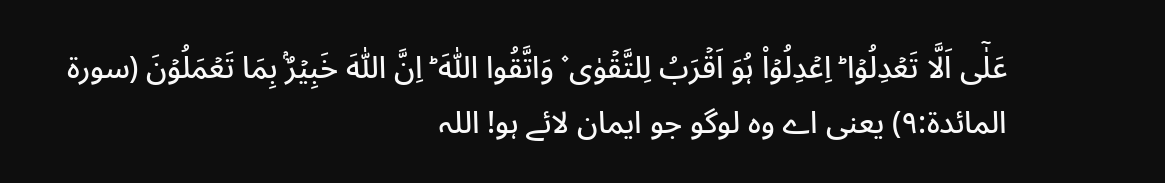عَلٰۤی اَلَّا تَعۡدِلُوۡا ؕ اِعۡدِلُوۡا۟ ہُوَ اَقۡرَبُ لِلتَّقۡوٰی ۫ وَاتَّقُوا اللّٰہَ ؕ اِنَّ اللّٰہَ خَبِیۡرٌۢ بِمَا تَعۡمَلُوۡنَ (سورة المائدۃ:۹) یعنی اے وہ لوگو جو ایمان لائے ہو! اللہ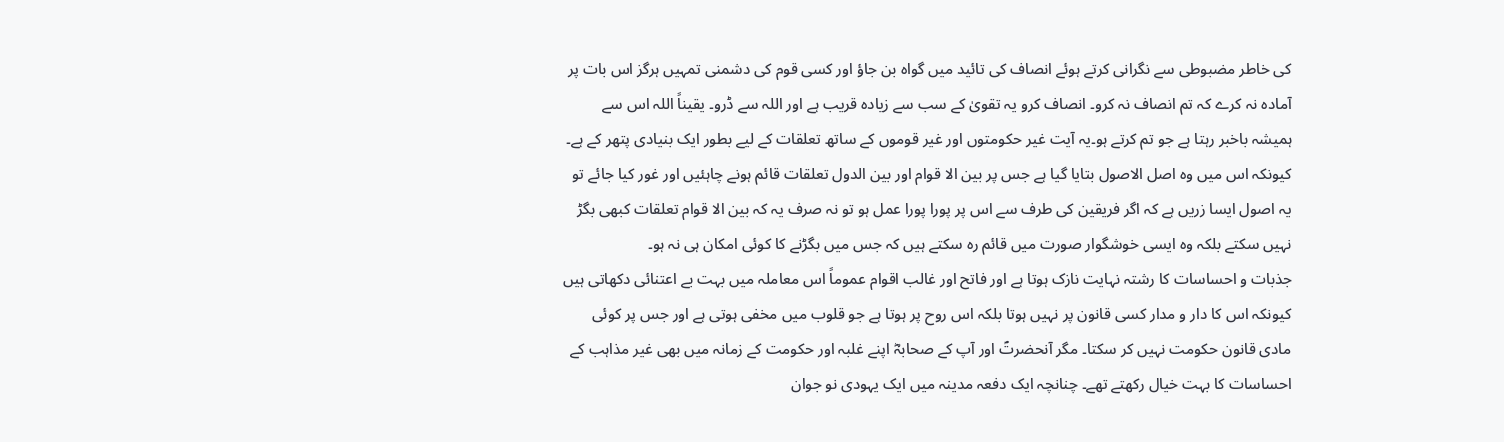کی خاطر مضبوطی سے نگرانی کرتے ہوئے انصاف کی تائید میں گواہ بن جاؤ اور کسی قوم کی دشمنی تمہیں ہرگز اس بات پر آمادہ نہ کرے کہ تم انصاف نہ کرو۔ انصاف کرو یہ تقویٰ کے سب سے زیادہ قریب ہے اور اللہ سے ڈرو۔ یقیناً اللہ اس سے ہمیشہ باخبر رہتا ہے جو تم کرتے ہو۔یہ آیت غیر حکومتوں اور غیر قوموں کے ساتھ تعلقات کے لیے بطور ایک بنیادی پتھر کے ہے۔ کیونکہ اس میں وہ اصل الاصول بتایا گیا ہے جس پر بین الا قوام اور بین الدول تعلقات قائم ہونے چاہئیں اور غور کیا جائے تو یہ اصول ایسا زریں ہے کہ اگر فریقین کی طرف سے اس پر پورا پورا عمل ہو تو نہ صرف یہ کہ بین الا قوام تعلقات کبھی بگڑ نہیں سکتے بلکہ وہ ایسی خوشگوار صورت میں قائم رہ سکتے ہیں کہ جس میں بگڑنے کا کوئی امکان ہی نہ ہو۔
جذبات و احساسات کا رشتہ نہایت نازک ہوتا ہے اور فاتح اور غالب اقوام عموماً اس معاملہ میں بہت بے اعتنائی دکھاتی ہیں کیونکہ اس کا دار و مدار کسی قانون پر نہیں ہوتا بلکہ اس روح پر ہوتا ہے جو قلوب میں مخفی ہوتی ہے اور جس پر کوئی مادی قانون حکومت نہیں کر سکتا۔ مگر آنحضرتؐ اور آپ کے صحابہؓ اپنے غلبہ اور حکومت کے زمانہ میں بھی غیر مذاہب کے احساسات کا بہت خیال رکھتے تھے۔ چنانچہ ایک دفعہ مدینہ میں ایک یہودی نو جوان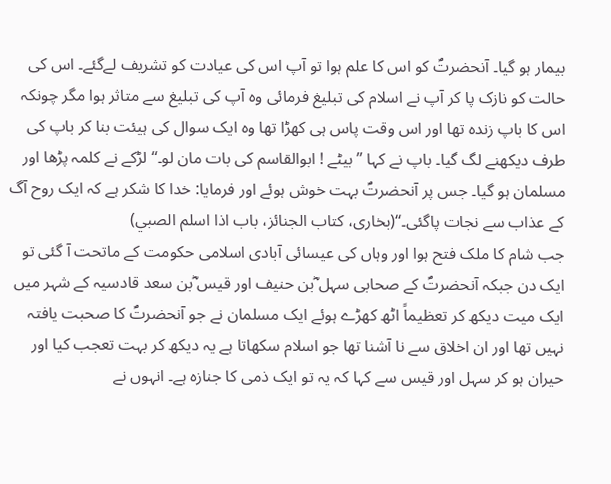بیمار ہو گیا۔ آنحضرتؐ کو اس کا علم ہوا تو آپ اس کی عیادت کو تشریف لےگئے۔ اس کی حالت کو نازک پا کر آپ نے اسلام کی تبلیغ فرمائی وہ آپ کی تبلیغ سے متاثر ہوا مگر چونکہ اس کا باپ زندہ تھا اور اس وقت پاس ہی کھڑا تھا وہ ایک سوال کی ہیئت بنا کر باپ کی طرف دیکھنے لگ گیا۔ باپ نے کہا ’’بیٹے ! ابوالقاسم کی بات مان لو۔‘‘ لڑکے نے کلمہ پڑھا اور مسلمان ہو گیا۔ جس پر آنحضرتؐ بہت خوش ہوئے اور فرمایا: خدا کا شکر ہے کہ ایک روح آگ کے عذاب سے نجات پاگئی۔‘‘(بخاری، کتاب الجنائز، باب اذا اسلم الصبي)
جب شام کا ملک فتح ہوا اور وہاں کی عیسائی آبادی اسلامی حکومت کے ماتحت آ گئی تو ایک دن جبکہ آنحضرتؐ کے صحابی سہل ؓبن حنیف اور قیس ؓبن سعد قادسیہ کے شہر میں ایک میت دیکھ کر تعظیماً اٹھ کھڑے ہوئے ایک مسلمان نے جو آنحضرتؐ کا صحبت یافتہ نہیں تھا اور ان اخلاق سے نا آشنا تھا جو اسلام سکھاتا ہے یہ دیکھ کر بہت تعجب کیا اور حیران ہو کر سہل اور قیس سے کہا کہ یہ تو ایک ذمی کا جنازہ ہے۔ انہوں نے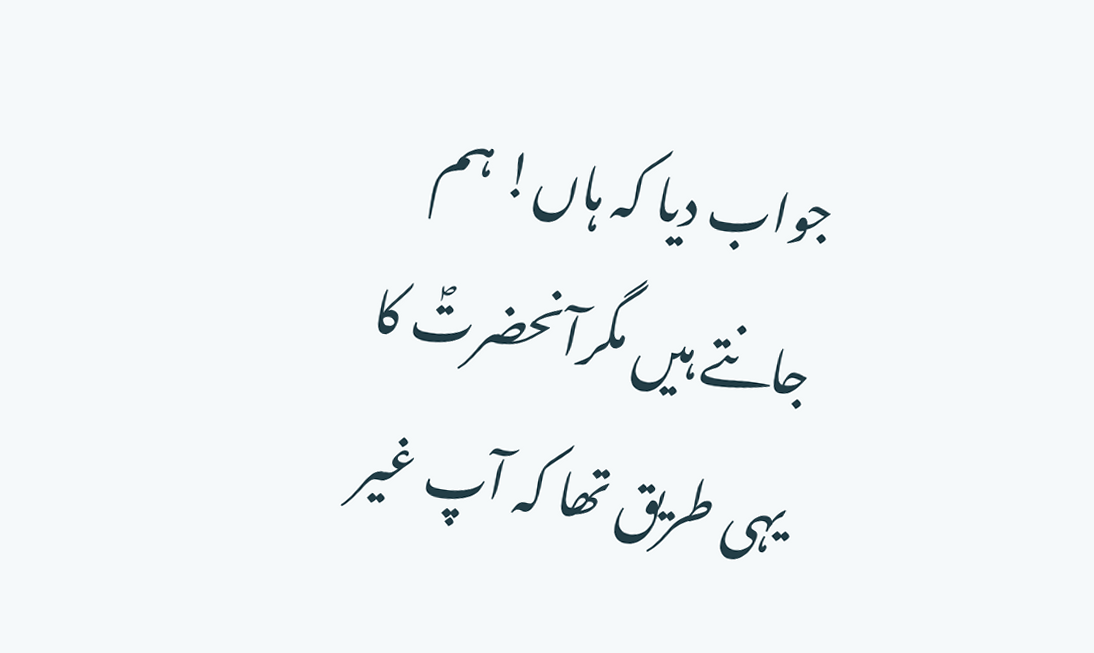جواب دیا کہ ہاں! ہم جانتے ہیں مگرآنحضرتؐ کا یہی طریق تھا کہ آپ غیر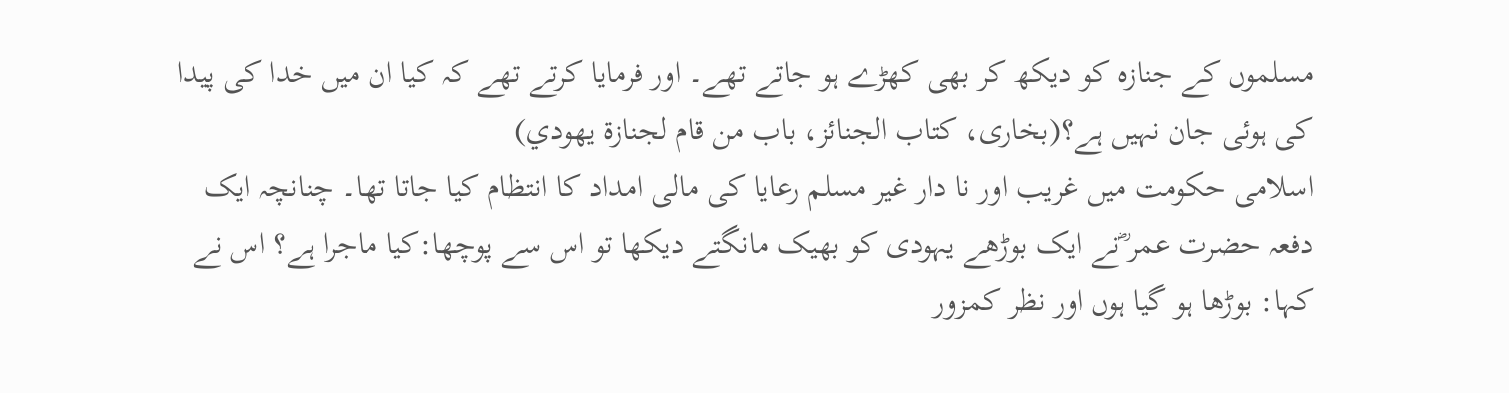مسلموں کے جنازہ کو دیکھ کر بھی کھڑے ہو جاتے تھے۔ اور فرمایا کرتے تھے کہ کیا ان میں خدا کی پیدا کی ہوئی جان نہیں ہے؟(بخاری، کتاب الجنائز، باب من قام لجنازة يهودي)
اسلامی حکومت میں غریب اور نا دار غیر مسلم رعایا کی مالی امداد کا انتظام کیا جاتا تھا۔ چنانچہ ایک دفعہ حضرت عمر ؓنے ایک بوڑھے یہودی کو بھیک مانگتے دیکھا تو اس سے پوچھا:کیا ماجرا ہے؟ اس نے کہا: بوڑھا ہو گیا ہوں اور نظر کمزور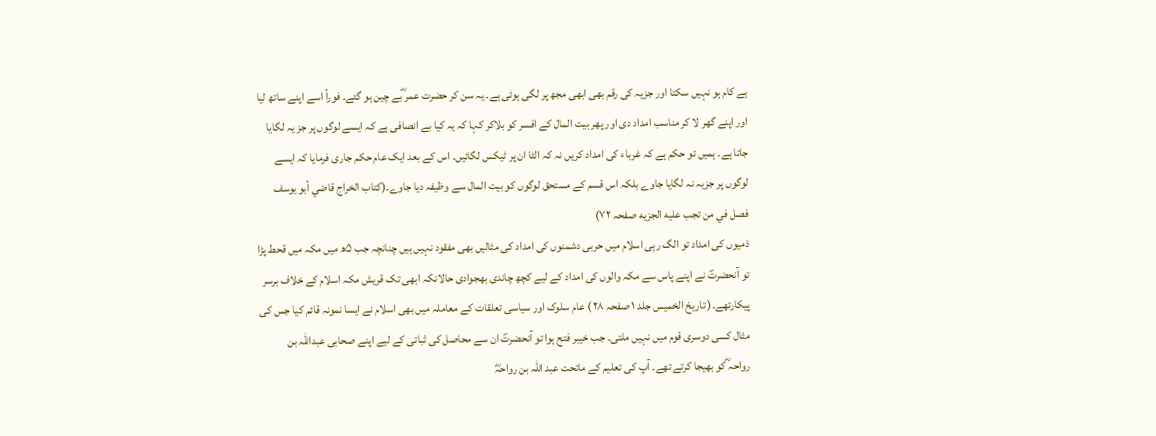ہے کام ہو نہیں سکتا اور جزیہ کی رقم بھی ابھی مجھ پر لگی ہوئی ہے۔ یہ سن کر حضرت عمر ؓبے چین ہو گئے۔ فوراً اسے اپنے ساتھ لیا اور اپنے گھر لا کر مناسب امداد دی اور پھر بیت المال کے افسر کو بلاکر کہا کہ یہ کیا بے انصافی ہے کہ ایسے لوگوں پر جز یہ لگایا جاتا ہے۔ ہمیں تو حکم ہے کہ غرباء کی امداد کریں نہ کہ الٹا ان پر ٹیکس لگائیں۔ اس کے بعد ایک عام حکم جاری فرمایا کہ ایسے لوگوں پر جزیہ نہ لگایا جاوے بلکہ اس قسم کے مستحق لوگوں کو بیت المال سے وظیفہ دیا جاوے۔(كتاب الخراج قاضي أبو يوسف فصل في من تجب عليه الجزيه صفحہ ۷۲)
ذمیوں کی امداد تو الگ رہی اسلام میں حربی دشمنوں کی امداد کی مثالیں بھی مفقود نہیں ہیں چنانچہ جب ۵ھ میں مکہ میں قحط پڑا تو آنحضرتؐ نے اپنے پاس سے مکہ والوں کی امداد کے لیے کچھ چاندی بھجوادی حالانکہ ابھی تک قریش مکہ اسلام کے خلاف برسر پیکارتھے۔( تاريخ الخميس جلد ۱ صفحہ ۲۸ ) عام سلوک اور سیاسی تعلقات کے معاملہ میں بھی اسلام نے ایسا نمونہ قائم کیا جس کی مثال کسی دوسری قوم میں نہیں ملتی۔ جب خیبر فتح ہوا تو آنحضرتؐ ان سے محاصل کی ثباتی کے لیے اپنے صحابی عبداللہ بن رواحہ ؓکو بھیجا کرتے تھے۔ آپ کی تعلیم کے ماتحت عبد اللہ بن رواحہؓ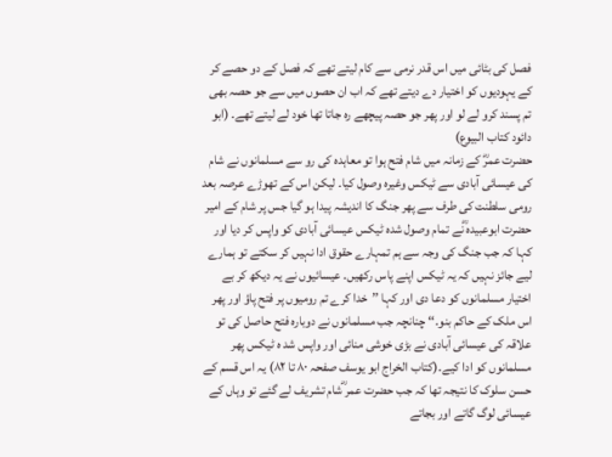فصل کی بٹائی میں اس قدر نرمی سے کام لیتے تھے کہ فصل کے دو حصے کر کے یہودیوں کو اختیار دے دیتے تھے کہ اب ان حصوں میں سے جو حصہ بھی تم پسند کرو لے لو اور پھر جو حصہ پیچھے رہ جاتا تھا خود لے لیتے تھے۔ (ابو دائود كتاب البيوع)
حضرت عمرؓ کے زمانہ میں شام فتح ہوا تو معاہدہ کی رو سے مسلمانوں نے شام کی عیسائی آبادی سے ٹیکس وغیرہ وصول کیا۔ لیکن اس کے تھوڑے عرصہ بعد رومی سلطنت کی طرف سے پھر جنگ کا اندیشہ پیدا ہو گیا جس پر شام کے امیر حضرت ابوعبیدہ ؓنے تمام وصول شدہ ٹیکس عیسائی آبادی کو واپس کر دیا اور کہا کہ جب جنگ کی وجہ سے ہم تمہارے حقوق ادا نہیں کر سکتے تو ہمارے لیے جائز نہیں کہ یہ ٹیکس اپنے پاس رکھیں۔ عیسائیوں نے یہ دیکھ کر بے اختیار مسلمانوں کو دعا دی اور کہا ’’خدا کرے تم رومیوں پر فتح پاؤ اور پھر اس ملک کے حاکم بنو۔‘‘ چنانچہ جب مسلمانوں نے دوبارہ فتح حاصل کی تو علاقہ کی عیسائی آبادی نے بڑی خوشی منائی اور واپس شد ہ ٹیکس پھر مسلمانوں کو ادا کیے۔(كتاب الخراج ابو يوسف صفحہ ۸۰ تا ۸۲) یہ اس قسم کے حسن سلوک کا نتیجہ تھا کہ جب حضرت عمر ؓشام تشریف لے گئے تو وہاں کے عیسائی لوگ گاتے اور بجاتے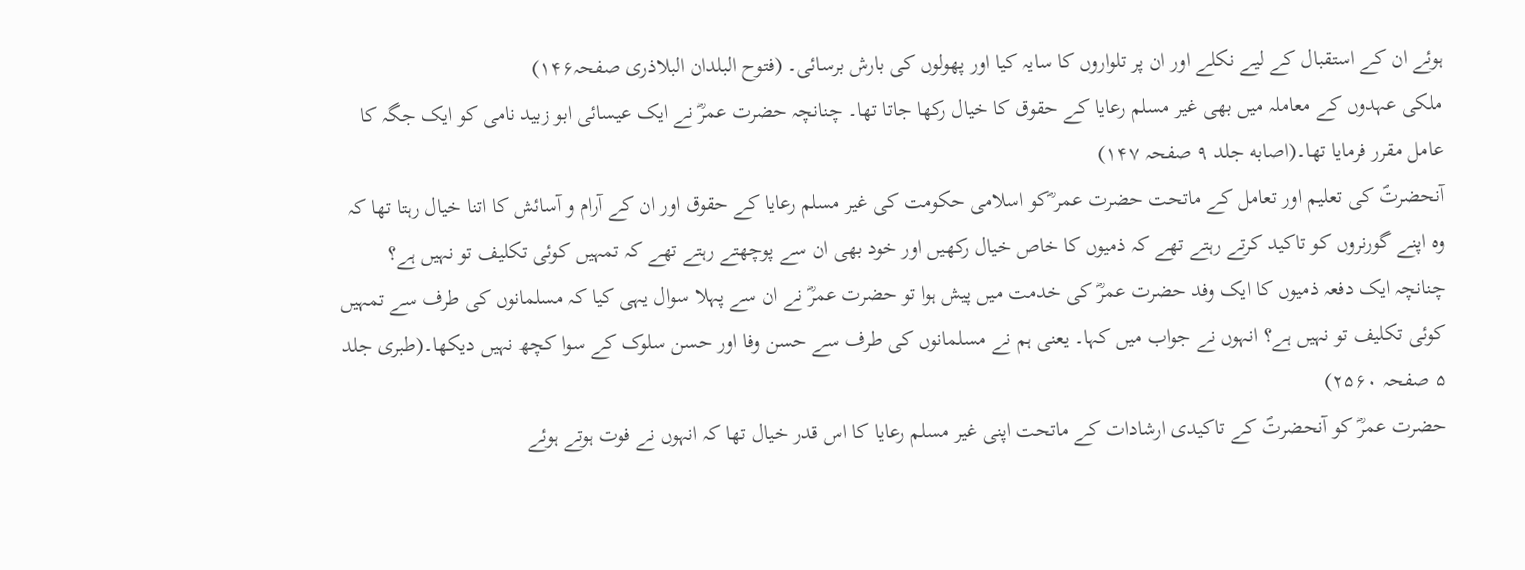ہوئے ان کے استقبال کے لیے نکلے اور ان پر تلواروں کا سایہ کیا اور پھولوں کی بارش برسائی۔ (فتوح البلدان البلاذری صفحہ۱۴۶)
ملکی عہدوں کے معاملہ میں بھی غیر مسلم رعایا کے حقوق کا خیال رکھا جاتا تھا۔ چنانچہ حضرت عمرؓ نے ایک عیسائی ابو زبید نامی کو ایک جگہ کا عامل مقرر فرمایا تھا۔(اصابه جلد ۹ صفحہ ۱۴۷)
آنحضرتؐ کی تعلیم اور تعامل کے ماتحت حضرت عمر ؓکو اسلامی حکومت کی غیر مسلم رعایا کے حقوق اور ان کے آرام و آسائش کا اتنا خیال رہتا تھا کہ وہ اپنے گورنروں کو تاکید کرتے رہتے تھے کہ ذمیوں کا خاص خیال رکھیں اور خود بھی ان سے پوچھتے رہتے تھے کہ تمہیں کوئی تکلیف تو نہیں ہے؟ چنانچہ ایک دفعہ ذمیوں کا ایک وفد حضرت عمرؓ کی خدمت میں پیش ہوا تو حضرت عمرؓ نے ان سے پہلا سوال یہی کیا کہ مسلمانوں کی طرف سے تمہیں کوئی تکلیف تو نہیں ہے؟ انہوں نے جواب میں کہا۔ یعنی ہم نے مسلمانوں کی طرف سے حسن وفا اور حسن سلوک کے سوا کچھ نہیں دیکھا۔(طبری جلد ۵ صفحہ ۲۵۶۰)
حضرت عمرؓ کو آنحضرتؐ کے تاکیدی ارشادات کے ماتحت اپنی غیر مسلم رعایا کا اس قدر خیال تھا کہ انہوں نے فوت ہوتے ہوئے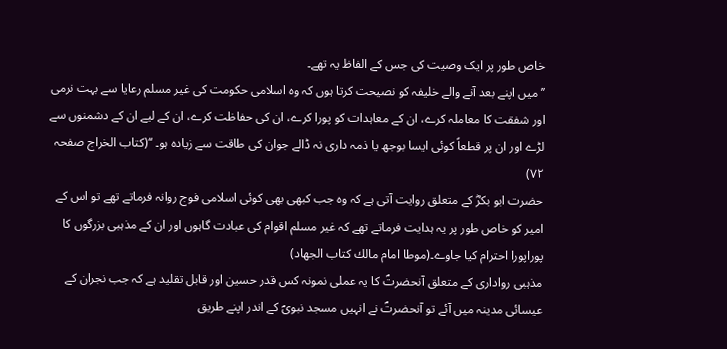خاص طور پر ایک وصیت کی جس کے الفاظ یہ تھے۔
’’میں اپنے بعد آنے والے خلیفہ کو نصیحت کرتا ہوں کہ وہ اسلامی حکومت کی غیر مسلم رعایا سے بہت نرمی اور شفقت کا معاملہ کرے، ان کے معاہدات کو پورا کرے، ان کی حفاظت کرے، ان کے لیے ان کے دشمنوں سے لڑے اور ان پر قطعاً کوئی ایسا بوجھ یا ذمہ داری نہ ڈالے جوان کی طاقت سے زیادہ ہو۔ ‘‘(كتاب الخراج صفحہ ۷۲)
حضرت ابو بکرؓ کے متعلق روایت آتی ہے کہ وہ جب کبھی بھی کوئی اسلامی فوج روانہ فرماتے تھے تو اس کے امیر کو خاص طور پر یہ ہدایت فرماتے تھے کہ غیر مسلم اقوام کی عبادت گاہوں اور ان کے مذہبی بزرگوں کا پوراپورا احترام کیا جاوے۔(موطا امام مالك كتاب الجهاد)
مذہبی رواداری کے متعلق آنحضرتؐ کا یہ عملی نمونہ کس قدر حسین اور قابل تقلید ہے کہ جب نجران کے عیسائی مدینہ میں آئے تو آنحضرتؐ نے انہیں مسجد نبویؐ کے اندر اپنے طریق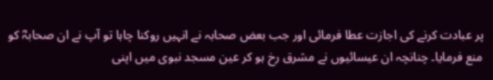پر عبادت کرنے کی اجازت عطا فرمائی اور جب بعض صحابہ نے انہیں روکنا چاہا تو آپ نے ان صحابہؓ کو منع فرمایا۔ چنانچہ ان عیسائیوں نے مشرق رخ ہو کر عین مسجد نبوی میں اپنی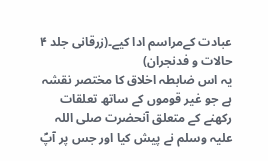عبادت کےمراسم ادا کیے۔(زرقانی جلد ۴ حالات و فدنجران)
یہ اس ضابطہ اخلاق کا مختصر نقشہ ہے جو غیر قوموں کے ساتھ تعلقات رکھنے کے متعلق آنحضرت صلی اللہ علیہ وسلم نے پیش کیا اور جس پر آپؐ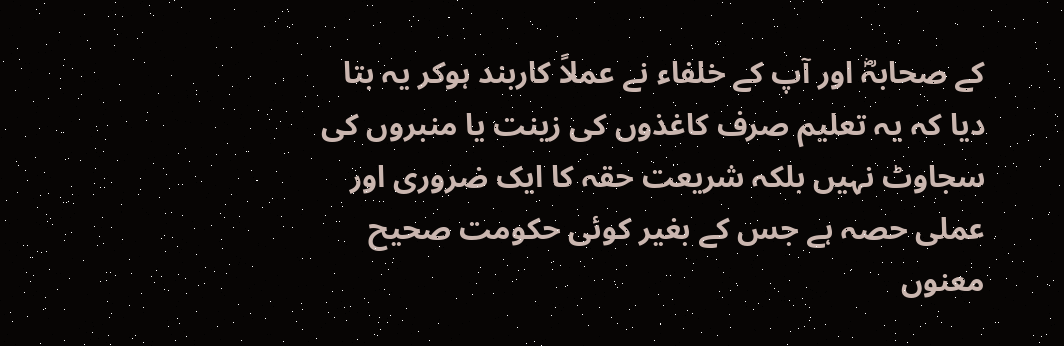کے صحابہؓ اور آپ کے خلفاء نے عملاً کاربند ہوکر یہ بتا دیا کہ یہ تعلیم صرف کاغذوں کی زینت یا منبروں کی سجاوٹ نہیں بلکہ شریعت حقہ کا ایک ضروری اور عملی حصہ ہے جس کے بغیر کوئی حکومت صحیح معنوں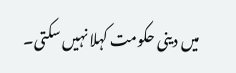میں دینی حکومت کہلا نہیں سکتی۔